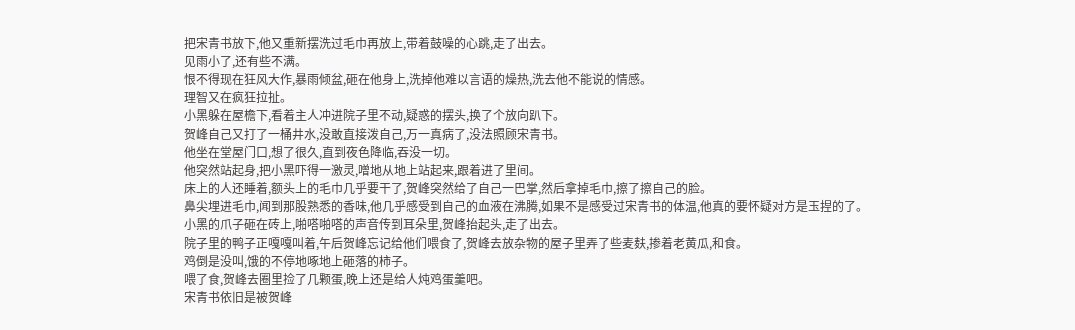把宋青书放下,他又重新摆洗过毛巾再放上,带着鼓噪的心跳,走了出去。
见雨小了,还有些不满。
恨不得现在狂风大作,暴雨倾盆,砸在他身上,洗掉他难以言语的燥热,洗去他不能说的情感。
理智又在疯狂拉扯。
小黑躲在屋檐下,看着主人冲进院子里不动,疑惑的摆头,换了个放向趴下。
贺峰自己又打了一桶井水,没敢直接泼自己,万一真病了,没法照顾宋青书。
他坐在堂屋门口,想了很久,直到夜色降临,吞没一切。
他突然站起身,把小黑吓得一激灵,噌地从地上站起来,跟着进了里间。
床上的人还睡着,额头上的毛巾几乎要干了,贺峰突然给了自己一巴掌,然后拿掉毛巾,擦了擦自己的脸。
鼻尖埋进毛巾,闻到那股熟悉的香味,他几乎感受到自己的血液在沸腾,如果不是感受过宋青书的体温,他真的要怀疑对方是玉捏的了。
小黑的爪子砸在砖上,啪嗒啪嗒的声音传到耳朵里,贺峰抬起头,走了出去。
院子里的鸭子正嘎嘎叫着,午后贺峰忘记给他们喂食了,贺峰去放杂物的屋子里弄了些麦麸,掺着老黄瓜,和食。
鸡倒是没叫,饿的不停地啄地上砸落的柿子。
喂了食,贺峰去圈里捡了几颗蛋,晚上还是给人炖鸡蛋羹吧。
宋青书依旧是被贺峰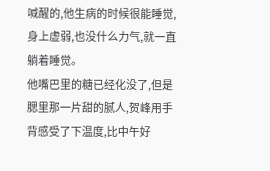喊醒的,他生病的时候很能睡觉,身上虚弱,也没什么力气,就一直躺着睡觉。
他嘴巴里的糖已经化没了,但是腮里那一片甜的腻人,贺峰用手背感受了下温度,比中午好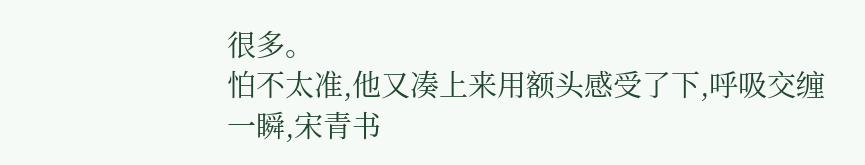很多。
怕不太准,他又凑上来用额头感受了下,呼吸交缠一瞬,宋青书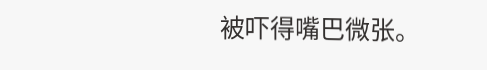被吓得嘴巴微张。